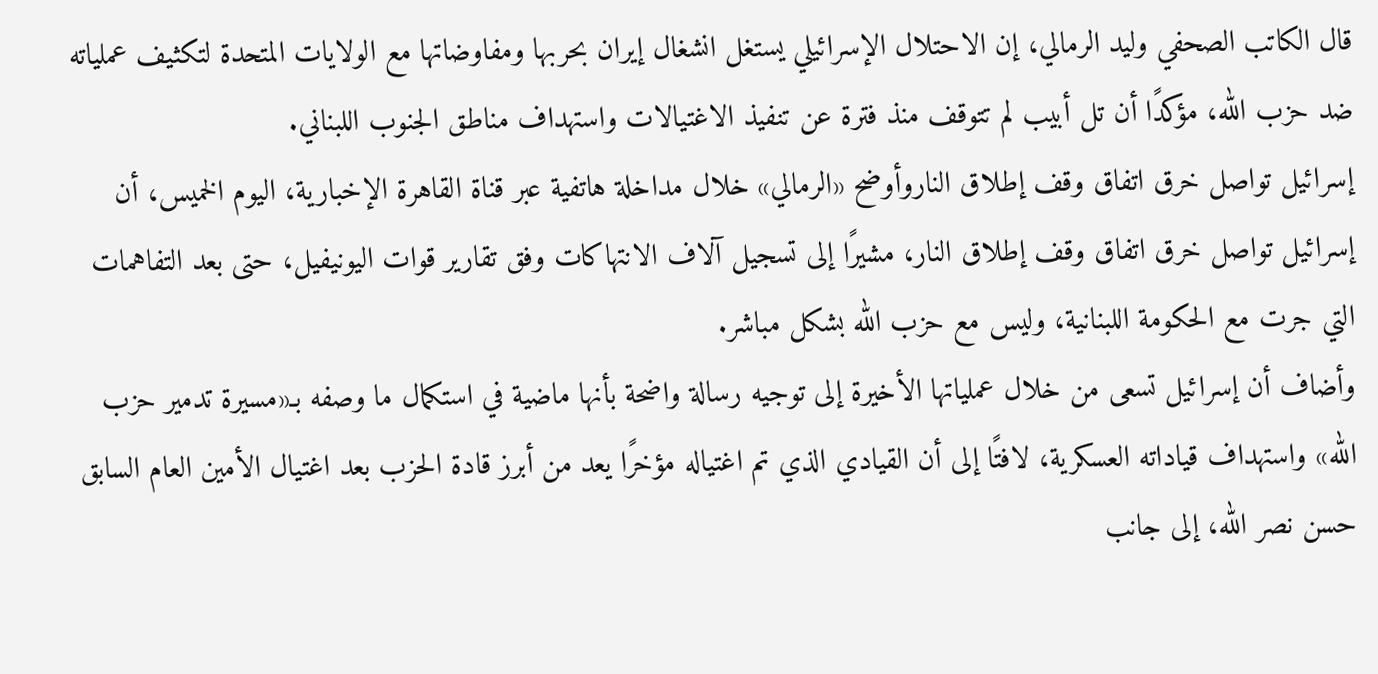قال الكاتب الصحفي وليد الرمالي، إن الاحتلال الإسرائيلي يستغل انشغال إيران بحربها ومفاوضاتها مع الولايات المتحدة لتكثيف عملياته ضد حزب الله، مؤكدًا أن تل أبيب لم تتوقف منذ فترة عن تنفيذ الاغتيالات واستهداف مناطق الجنوب اللبناني.
إسرائيل تواصل خرق اتفاق وقف إطلاق الناروأوضح «الرمالي» خلال مداخلة هاتفية عبر قناة القاهرة الإخبارية، اليوم الخميس، أن إسرائيل تواصل خرق اتفاق وقف إطلاق النار، مشيرًا إلى تسجيل آلاف الانتهاكات وفق تقارير قوات اليونيفيل، حتى بعد التفاهمات التي جرت مع الحكومة اللبنانية، وليس مع حزب الله بشكل مباشر.
وأضاف أن إسرائيل تسعى من خلال عملياتها الأخيرة إلى توجيه رسالة واضحة بأنها ماضية في استكمال ما وصفه بـ«مسيرة تدمير حزب الله» واستهداف قياداته العسكرية، لافتًا إلى أن القيادي الذي تم اغتياله مؤخرًا يعد من أبرز قادة الحزب بعد اغتيال الأمين العام السابق حسن نصر الله، إلى جانب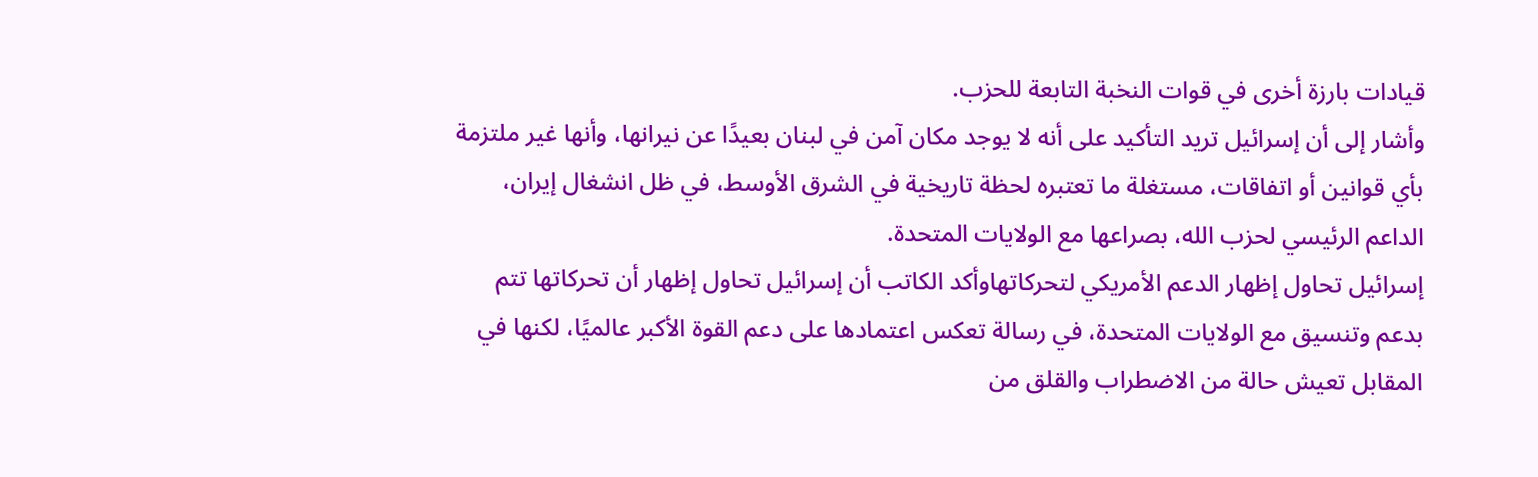قيادات بارزة أخرى في قوات النخبة التابعة للحزب.
وأشار إلى أن إسرائيل تريد التأكيد على أنه لا يوجد مكان آمن في لبنان بعيدًا عن نيرانها، وأنها غير ملتزمة بأي قوانين أو اتفاقات، مستغلة ما تعتبره لحظة تاريخية في الشرق الأوسط، في ظل انشغال إيران، الداعم الرئيسي لحزب الله، بصراعها مع الولايات المتحدة.
إسرائيل تحاول إظهار الدعم الأمريكي لتحركاتهاوأكد الكاتب أن إسرائيل تحاول إظهار أن تحركاتها تتم بدعم وتنسيق مع الولايات المتحدة، في رسالة تعكس اعتمادها على دعم القوة الأكبر عالميًا، لكنها في المقابل تعيش حالة من الاضطراب والقلق من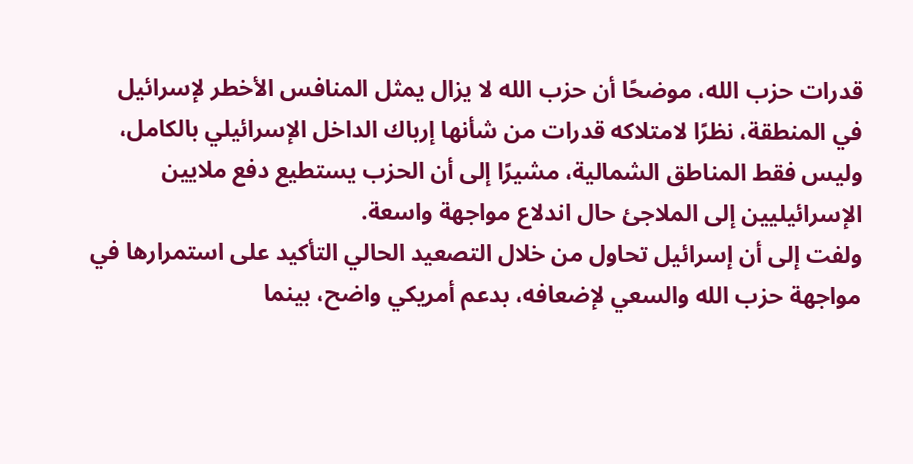قدرات حزب الله، موضحًا أن حزب الله لا يزال يمثل المنافس الأخطر لإسرائيل في المنطقة، نظرًا لامتلاكه قدرات من شأنها إرباك الداخل الإسرائيلي بالكامل، وليس فقط المناطق الشمالية، مشيرًا إلى أن الحزب يستطيع دفع ملايين الإسرائيليين إلى الملاجئ حال اندلاع مواجهة واسعة.
ولفت إلى أن إسرائيل تحاول من خلال التصعيد الحالي التأكيد على استمرارها في مواجهة حزب الله والسعي لإضعافه، بدعم أمريكي واضح، بينما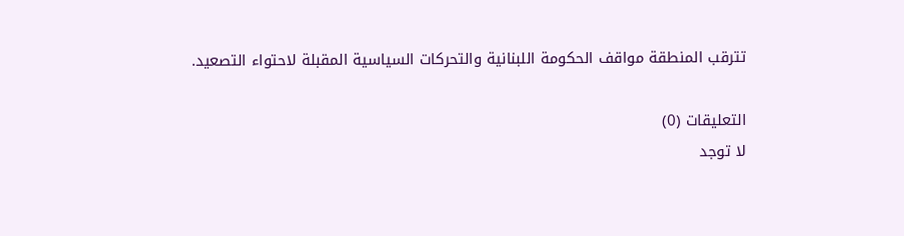تترقب المنطقة مواقف الحكومة اللبنانية والتحركات السياسية المقبلة لاحتواء التصعيد.

التعليقات (0)
لا توجد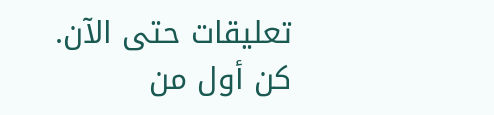تعليقات حتى الآن. كن أول من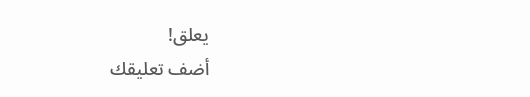يعلق!
أضف تعليقك